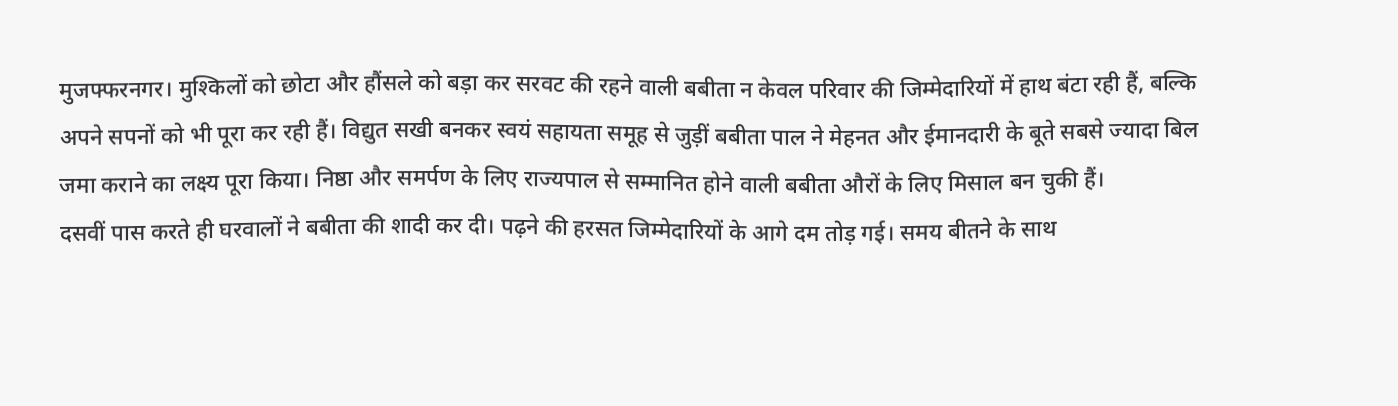मुजफ्फरनगर। मुश्किलों को छोटा और हौंसले को बड़ा कर सरवट की रहने वाली बबीता न केवल परिवार की जिम्मेदारियों में हाथ बंटा रही हैं, बल्कि अपने सपनों को भी पूरा कर रही हैं। विद्युत सखी बनकर स्वयं सहायता समूह से जुड़ीं बबीता पाल ने मेहनत और ईमानदारी के बूते सबसे ज्यादा बिल जमा कराने का लक्ष्य पूरा किया। निष्ठा और समर्पण के लिए राज्यपाल से सम्मानित होने वाली बबीता औरों के लिए मिसाल बन चुकी हैं।
दसवीं पास करते ही घरवालों ने बबीता की शादी कर दी। पढ़ने की हरसत जिम्मेदारियों के आगे दम तोड़ गई। समय बीतने के साथ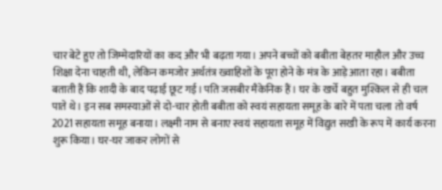चार बेटे हुए तो जिम्मेदारियों का कद और भी बढ़ता गया। अपने बच्चों को बबीता बेहतर माहौल और उच्च शिक्षा देना चाहती थी, लेकिन कमजोर अर्थतंत्र ख्वाहिशों के पूरा होने के मंत्र के आड़े आता रहा। बबीता बताती हैं कि शादी के बाद पढ़ाई छूट गई। पति जसबीर मैकेनिक हैं। घर के खर्चे बहुत मुश्किल से ही चल पाते थे। इन सब समस्याओं से दो-चार होती बबीता को स्वयं सहायता समूह के बारे में पता चला तो वर्ष 2021 सहायता समूह बनाया। लक्ष्मी नाम से बनाए स्वयं सहायता समूह में विद्युत सखी के रूप में कार्य करना शुरू किया। घर-घर जाकर लोगों से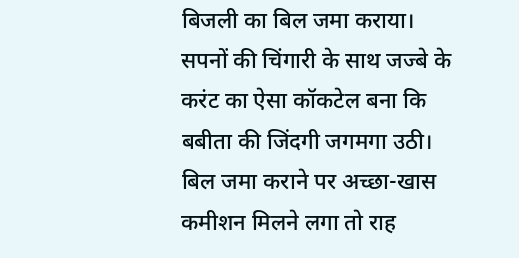बिजली का बिल जमा कराया। सपनों की चिंगारी के साथ जज्बे के करंट का ऐसा कॉकटेल बना कि बबीता की जिंदगी जगमगा उठी। बिल जमा कराने पर अच्छा-खास कमीशन मिलने लगा तो राह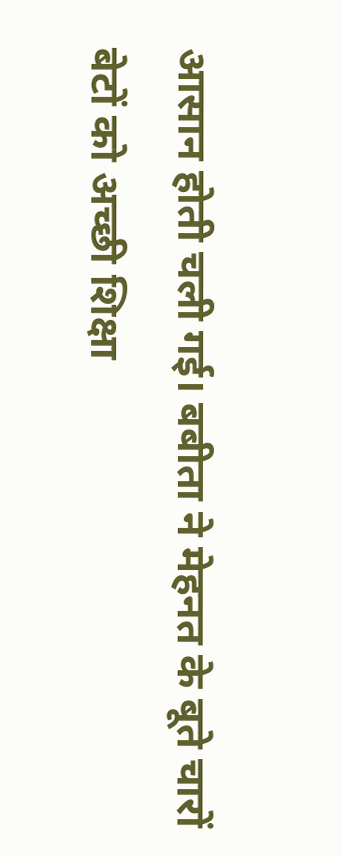आसान होती चली गई। बबीता ने मेहनत के बूते चारों बेटों को अच्छी शिक्षा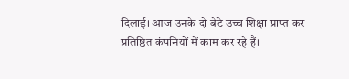दिलाई। आज उनके दो बेटे उच्च शिक्षा प्राप्त कर प्रतिष्ठित कंपनियों में काम कर रहे हैं।